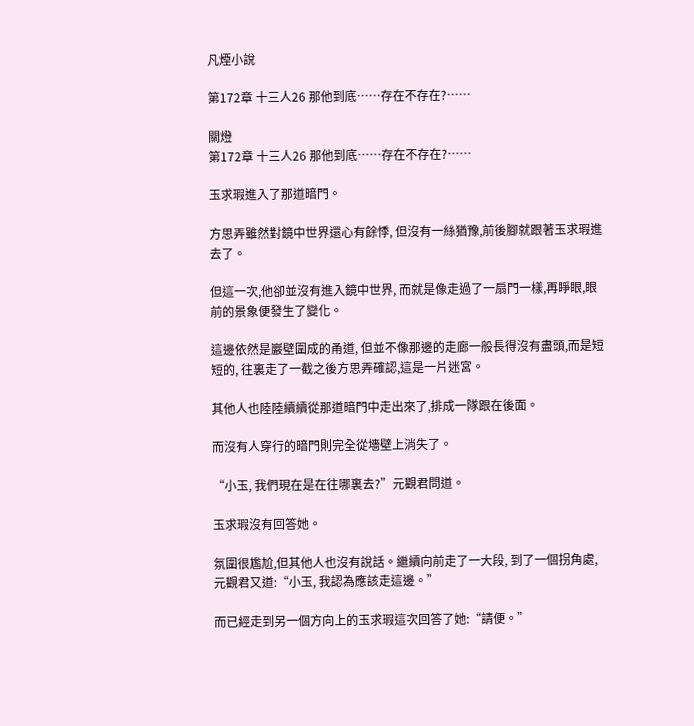凡煙小說

第172章 十三人26 那他到底……存在不存在?……

關燈
第172章 十三人26 那他到底……存在不存在?……

玉求瑕進入了那道暗門。

方思弄雖然對鏡中世界還心有餘悸, 但沒有一絲猶豫,前後腳就跟著玉求瑕進去了。

但這一次,他卻並沒有進入鏡中世界, 而就是像走過了一扇門一樣,再睜眼,眼前的景象便發生了變化。

這邊依然是巖壁圍成的甬道, 但並不像那邊的走廊一般長得沒有盡頭,而是短短的, 往裏走了一截之後方思弄確認,這是一片迷宮。

其他人也陸陸續續從那道暗門中走出來了,排成一隊跟在後面。

而沒有人穿行的暗門則完全從墻壁上消失了。

“小玉, 我們現在是在往哪裏去?”元觀君問道。

玉求瑕沒有回答她。

氛圍很尷尬,但其他人也沒有說話。繼續向前走了一大段, 到了一個拐角處,元觀君又道:“小玉, 我認為應該走這邊。”

而已經走到另一個方向上的玉求瑕這次回答了她:“請便。”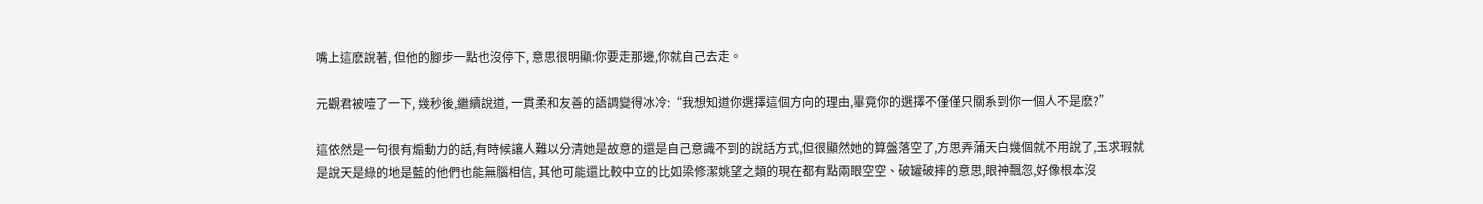嘴上這麽說著, 但他的腳步一點也沒停下, 意思很明顯:你要走那邊,你就自己去走。

元觀君被噎了一下, 幾秒後,繼續說道, 一貫柔和友善的語調變得冰冷:“我想知道你選擇這個方向的理由,畢竟你的選擇不僅僅只關系到你一個人不是麽?”

這依然是一句很有煽動力的話,有時候讓人難以分清她是故意的還是自己意識不到的說話方式,但很顯然她的算盤落空了,方思弄蒲天白幾個就不用說了,玉求瑕就是說天是綠的地是藍的他們也能無腦相信, 其他可能還比較中立的比如梁修潔姚望之類的現在都有點兩眼空空、破罐破摔的意思,眼神飄忽,好像根本沒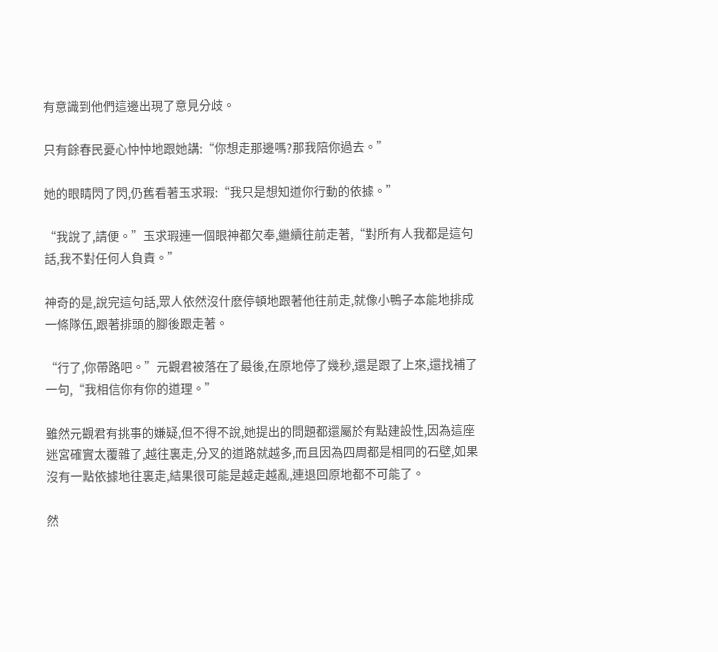有意識到他們這邊出現了意見分歧。

只有餘春民憂心忡忡地跟她講:“你想走那邊嗎?那我陪你過去。”

她的眼睛閃了閃,仍舊看著玉求瑕:“我只是想知道你行動的依據。”

“我說了,請便。”玉求瑕連一個眼神都欠奉,繼續往前走著,“對所有人我都是這句話,我不對任何人負責。”

神奇的是,說完這句話,眾人依然沒什麽停頓地跟著他往前走,就像小鴨子本能地排成一條隊伍,跟著排頭的腳後跟走著。

“行了,你帶路吧。”元觀君被落在了最後,在原地停了幾秒,還是跟了上來,還找補了一句,“我相信你有你的道理。”

雖然元觀君有挑事的嫌疑,但不得不說,她提出的問題都還屬於有點建設性,因為這座迷宮確實太覆雜了,越往裏走,分叉的道路就越多,而且因為四周都是相同的石壁,如果沒有一點依據地往裏走,結果很可能是越走越亂,連退回原地都不可能了。

然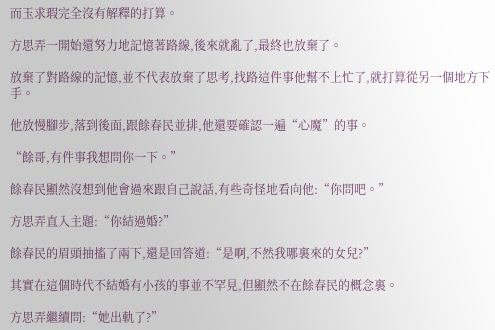而玉求瑕完全沒有解釋的打算。

方思弄一開始還努力地記憶著路線,後來就亂了,最終也放棄了。

放棄了對路線的記憶,並不代表放棄了思考,找路這件事他幫不上忙了,就打算從另一個地方下手。

他放慢腳步,落到後面,跟餘春民並排,他還要確認一遍“心魔”的事。

“餘哥,有件事我想問你一下。”

餘春民顯然沒想到他會過來跟自己說話,有些奇怪地看向他:“你問吧。”

方思弄直入主題:“你結過婚?”

餘春民的眉頭抽搐了兩下,還是回答道:“是啊,不然我哪裏來的女兒?”

其實在這個時代不結婚有小孩的事並不罕見,但顯然不在餘春民的概念裏。

方思弄繼續問:“她出軌了?”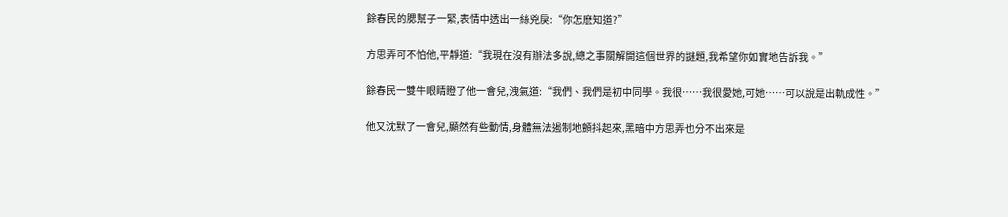餘春民的腮幫子一緊,表情中透出一絲兇戾:“你怎麽知道?”

方思弄可不怕他,平靜道:“我現在沒有辦法多說,總之事關解開這個世界的謎題,我希望你如實地告訴我。”

餘春民一雙牛眼睛瞪了他一會兒,洩氣道:“我們、我們是初中同學。我很……我很愛她,可她……可以說是出軌成性。”

他又沈默了一會兒,顯然有些動情,身體無法遏制地顫抖起來,黑暗中方思弄也分不出來是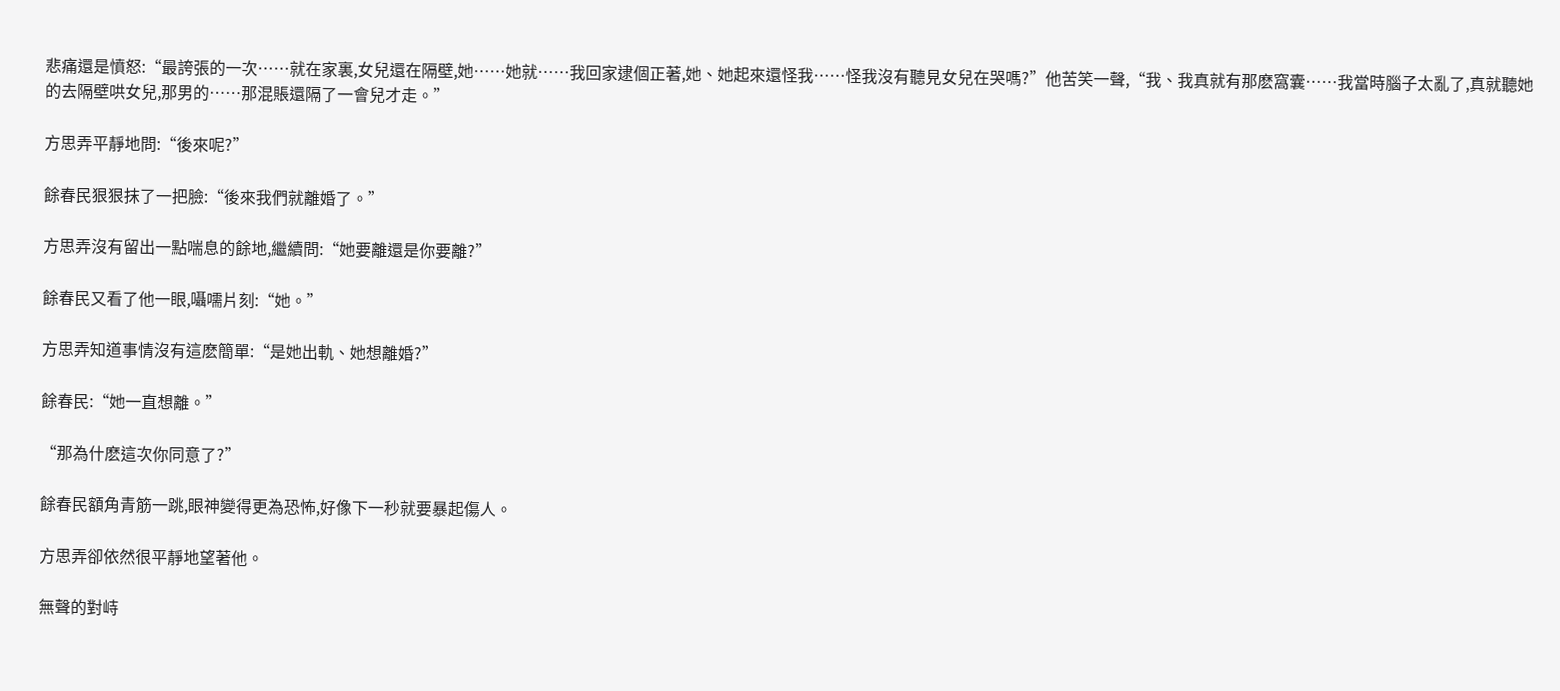悲痛還是憤怒:“最誇張的一次……就在家裏,女兒還在隔壁,她……她就……我回家逮個正著,她、她起來還怪我……怪我沒有聽見女兒在哭嗎?”他苦笑一聲,“我、我真就有那麽窩囊……我當時腦子太亂了,真就聽她的去隔壁哄女兒,那男的……那混賬還隔了一會兒才走。”

方思弄平靜地問:“後來呢?”

餘春民狠狠抹了一把臉:“後來我們就離婚了。”

方思弄沒有留出一點喘息的餘地,繼續問:“她要離還是你要離?”

餘春民又看了他一眼,囁嚅片刻:“她。”

方思弄知道事情沒有這麽簡單:“是她出軌、她想離婚?”

餘春民:“她一直想離。”

“那為什麽這次你同意了?”

餘春民額角青筋一跳,眼神變得更為恐怖,好像下一秒就要暴起傷人。

方思弄卻依然很平靜地望著他。

無聲的對峙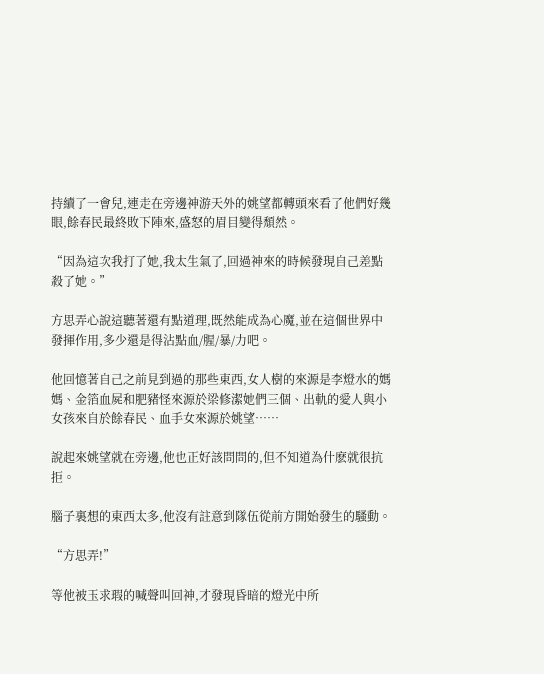持續了一會兒,連走在旁邊神游天外的姚望都轉頭來看了他們好幾眼,餘春民最終敗下陣來,盛怒的眉目變得頹然。

“因為這次我打了她,我太生氣了,回過神來的時候發現自己差點殺了她。”

方思弄心說這聽著還有點道理,既然能成為心魔,並在這個世界中發揮作用,多少還是得沾點血/腥/暴/力吧。

他回憶著自己之前見到過的那些東西,女人樹的來源是李燈水的媽媽、金箔血屍和肥豬怪來源於梁修潔她們三個、出軌的愛人與小女孩來自於餘春民、血手女來源於姚望……

說起來姚望就在旁邊,他也正好該問問的,但不知道為什麽就很抗拒。

腦子裏想的東西太多,他沒有註意到隊伍從前方開始發生的騷動。

“方思弄!”

等他被玉求瑕的喊聲叫回神,才發現昏暗的燈光中所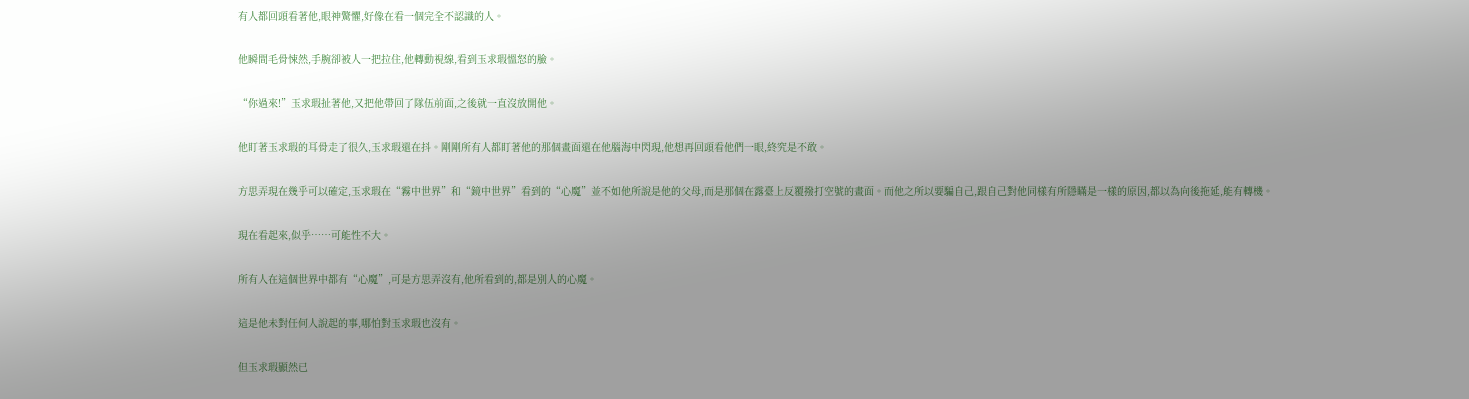有人都回頭看著他,眼神驚懼,好像在看一個完全不認識的人。

他瞬間毛骨悚然,手腕卻被人一把拉住,他轉動視線,看到玉求瑕慍怒的臉。

“你過來!”玉求瑕扯著他,又把他帶回了隊伍前面,之後就一直沒放開他。

他盯著玉求瑕的耳骨走了很久,玉求瑕還在抖。剛剛所有人都盯著他的那個畫面還在他腦海中閃現,他想再回頭看他們一眼,終究是不敢。

方思弄現在幾乎可以確定,玉求瑕在“霧中世界”和“鏡中世界”看到的“心魔”並不如他所說是他的父母,而是那個在露臺上反覆撥打空號的畫面。而他之所以要騙自己,跟自己對他同樣有所隱瞞是一樣的原因,都以為向後拖延,能有轉機。

現在看起來,似乎……可能性不大。

所有人在這個世界中都有“心魔”,可是方思弄沒有,他所看到的,都是別人的心魔。

這是他未對任何人說起的事,哪怕對玉求瑕也沒有。

但玉求瑕顯然已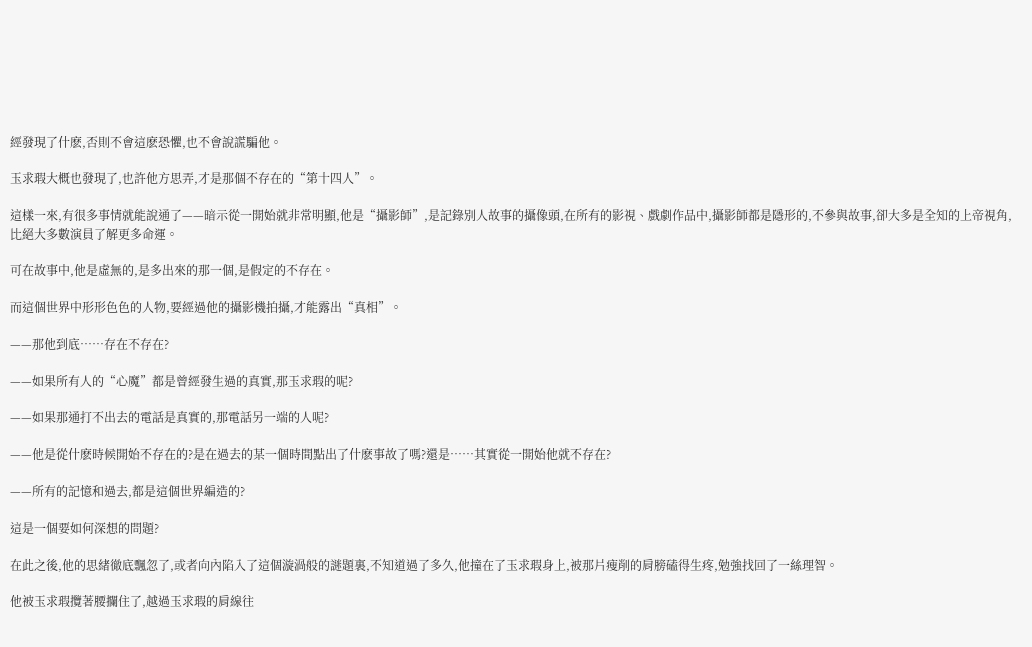經發現了什麽,否則不會這麽恐懼,也不會說謊騙他。

玉求瑕大概也發現了,也許他方思弄,才是那個不存在的“第十四人”。

這樣一來,有很多事情就能說通了——暗示從一開始就非常明顯,他是“攝影師”,是記錄別人故事的攝像頭,在所有的影視、戲劇作品中,攝影師都是隱形的,不參與故事,卻大多是全知的上帝視角,比絕大多數演員了解更多命運。

可在故事中,他是虛無的,是多出來的那一個,是假定的不存在。

而這個世界中形形色色的人物,要經過他的攝影機拍攝,才能露出“真相”。

——那他到底……存在不存在?

——如果所有人的“心魔”都是曾經發生過的真實,那玉求瑕的呢?

——如果那通打不出去的電話是真實的,那電話另一端的人呢?

——他是從什麽時候開始不存在的?是在過去的某一個時間點出了什麽事故了嗎?還是……其實從一開始他就不存在?

——所有的記憶和過去,都是這個世界編造的?

這是一個要如何深想的問題?

在此之後,他的思緒徹底飄忽了,或者向內陷入了這個漩渦般的謎題裏,不知道過了多久,他撞在了玉求瑕身上,被那片瘦削的肩膀磕得生疼,勉強找回了一絲理智。

他被玉求瑕攬著腰攔住了,越過玉求瑕的肩線往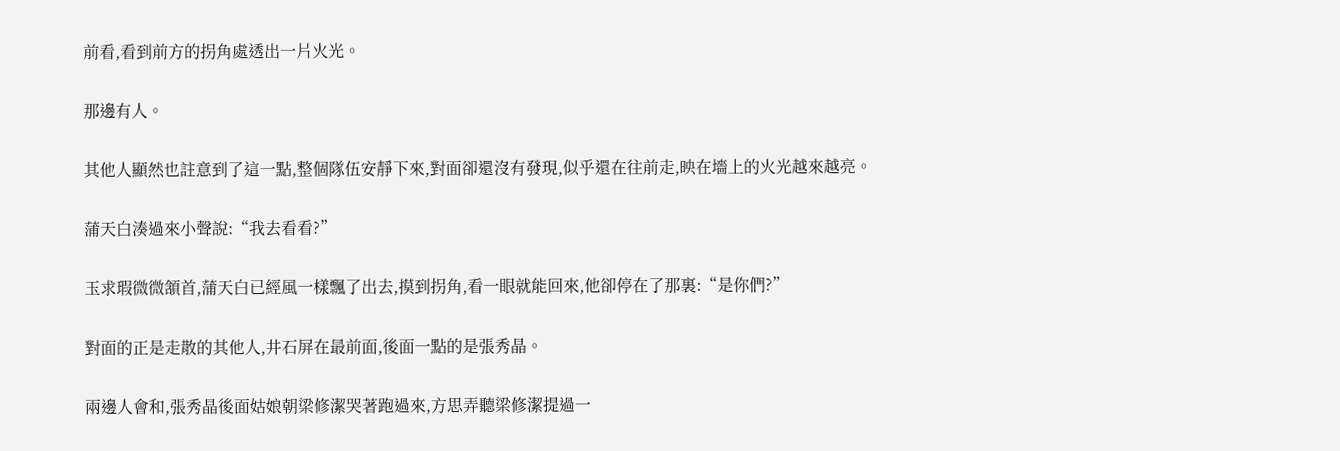前看,看到前方的拐角處透出一片火光。

那邊有人。

其他人顯然也註意到了這一點,整個隊伍安靜下來,對面卻還沒有發現,似乎還在往前走,映在墻上的火光越來越亮。

蒲天白湊過來小聲說:“我去看看?”

玉求瑕微微頷首,蒲天白已經風一樣飄了出去,摸到拐角,看一眼就能回來,他卻停在了那裏:“是你們?”

對面的正是走散的其他人,井石屏在最前面,後面一點的是張秀晶。

兩邊人會和,張秀晶後面姑娘朝梁修潔哭著跑過來,方思弄聽梁修潔提過一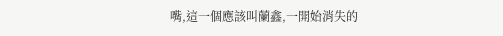嘴,這一個應該叫蘭鑫,一開始消失的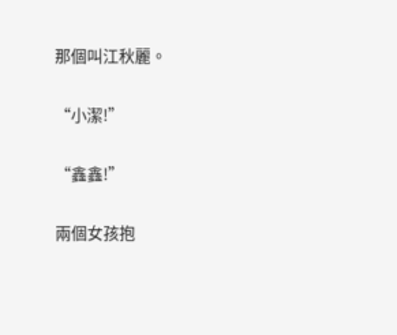那個叫江秋麗。

“小潔!”

“鑫鑫!”

兩個女孩抱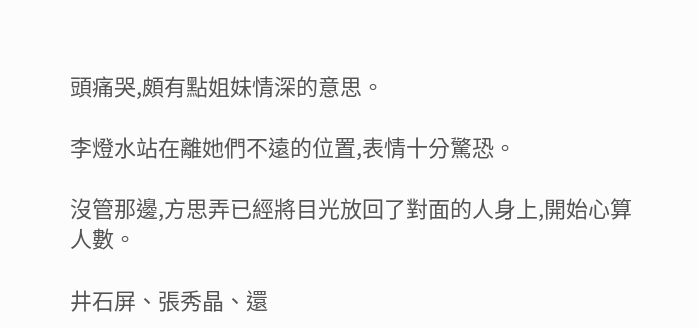頭痛哭,頗有點姐妹情深的意思。

李燈水站在離她們不遠的位置,表情十分驚恐。

沒管那邊,方思弄已經將目光放回了對面的人身上,開始心算人數。

井石屏、張秀晶、還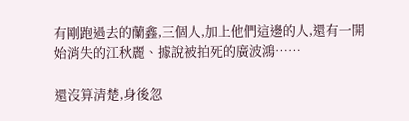有剛跑過去的蘭鑫,三個人,加上他們這邊的人,還有一開始消失的江秋麗、據說被拍死的廣波鴻……

還沒算清楚,身後忽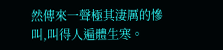然傳來一聲極其淒厲的慘叫,叫得人遍體生寒。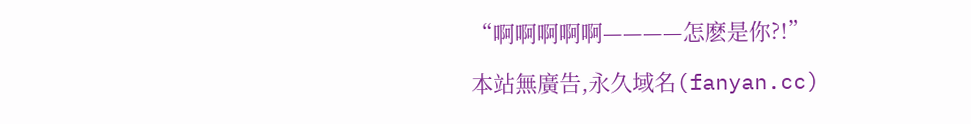“啊啊啊啊啊————怎麽是你?!”

本站無廣告,永久域名(fanyan.cc)